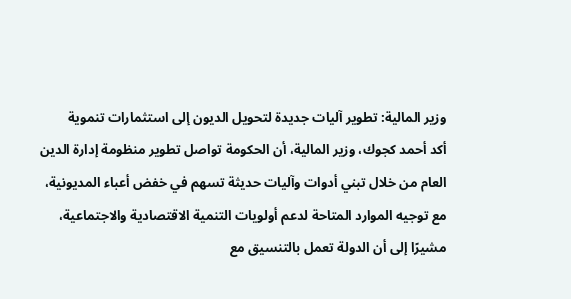وزير المالية: تطوير آليات جديدة لتحويل الديون إلى استثمارات تنموية
أكد أحمد كجوك، وزير المالية، أن الحكومة تواصل تطوير منظومة إدارة الدين العام من خلال تبني أدوات وآليات حديثة تسهم في خفض أعباء المديونية، مع توجيه الموارد المتاحة لدعم أولويات التنمية الاقتصادية والاجتماعية، مشيرًا إلى أن الدولة تعمل بالتنسيق مع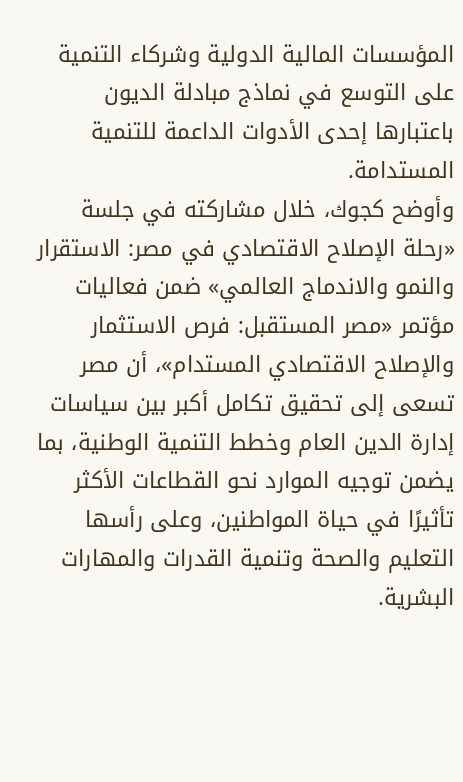المؤسسات المالية الدولية وشركاء التنمية على التوسع في نماذج مبادلة الديون باعتبارها إحدى الأدوات الداعمة للتنمية المستدامة.
وأوضح كجوك، خلال مشاركته في جلسة «رحلة الإصلاح الاقتصادي في مصر: الاستقرار والنمو والاندماج العالمي» ضمن فعاليات مؤتمر «مصر المستقبل: فرص الاستثمار والإصلاح الاقتصادي المستدام»، أن مصر تسعى إلى تحقيق تكامل أكبر بين سياسات إدارة الدين العام وخطط التنمية الوطنية، بما يضمن توجيه الموارد نحو القطاعات الأكثر تأثيرًا في حياة المواطنين، وعلى رأسها التعليم والصحة وتنمية القدرات والمهارات البشرية.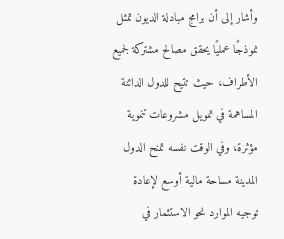وأشار إلى أن برامج مبادلة الديون تمثل نموذجًا عمليًا يحقق مصالح مشتركة لجميع الأطراف، حيث تتيح للدول الدائنة المساهمة في تمويل مشروعات تنموية مؤثرة، وفي الوقت نفسه تمنح الدول المدينة مساحة مالية أوسع لإعادة توجيه الموارد نحو الاستثمار في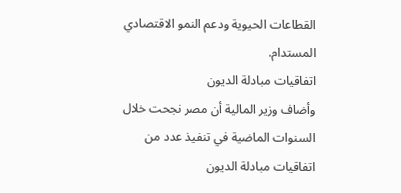القطاعات الحيوية ودعم النمو الاقتصادي المستدام.
اتفاقيات مبادلة الديون
وأضاف وزير المالية أن مصر نجحت خلال السنوات الماضية في تنفيذ عدد من اتفاقيات مبادلة الديون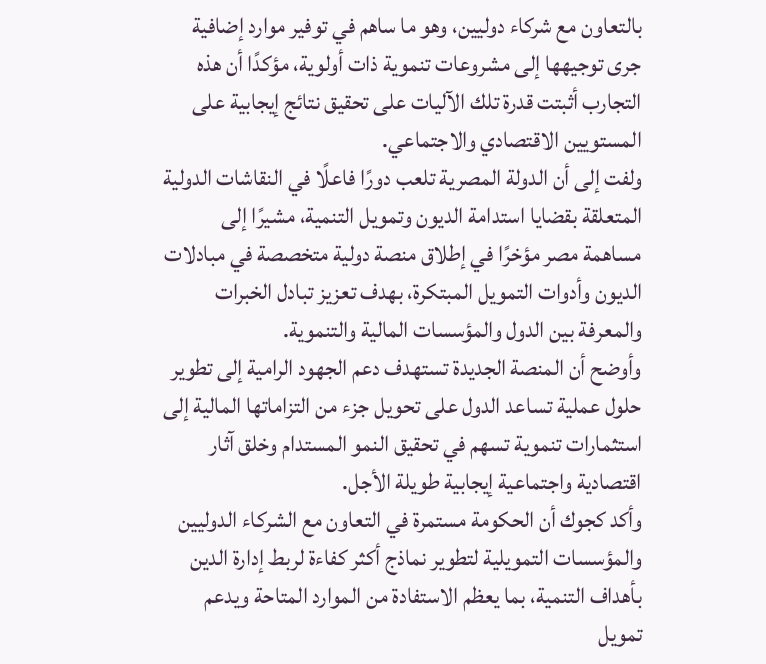بالتعاون مع شركاء دوليين، وهو ما ساهم في توفير موارد إضافية جرى توجيهها إلى مشروعات تنموية ذات أولوية، مؤكدًا أن هذه التجارب أثبتت قدرة تلك الآليات على تحقيق نتائج إيجابية على المستويين الاقتصادي والاجتماعي.
ولفت إلى أن الدولة المصرية تلعب دورًا فاعلًا في النقاشات الدولية المتعلقة بقضايا استدامة الديون وتمويل التنمية، مشيرًا إلى مساهمة مصر مؤخرًا في إطلاق منصة دولية متخصصة في مبادلات الديون وأدوات التمويل المبتكرة، بهدف تعزيز تبادل الخبرات والمعرفة بين الدول والمؤسسات المالية والتنموية.
وأوضح أن المنصة الجديدة تستهدف دعم الجهود الرامية إلى تطوير حلول عملية تساعد الدول على تحويل جزء من التزاماتها المالية إلى استثمارات تنموية تسهم في تحقيق النمو المستدام وخلق آثار اقتصادية واجتماعية إيجابية طويلة الأجل.
وأكد كجوك أن الحكومة مستمرة في التعاون مع الشركاء الدوليين والمؤسسات التمويلية لتطوير نماذج أكثر كفاءة لربط إدارة الدين بأهداف التنمية، بما يعظم الاستفادة من الموارد المتاحة ويدعم تمويل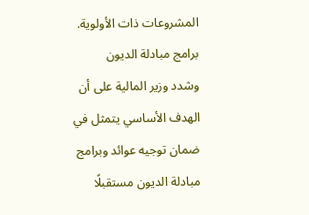المشروعات ذات الأولوية.
برامج مبادلة الديون
وشدد وزير المالية على أن الهدف الأساسي يتمثل في ضمان توجيه عوائد وبرامج مبادلة الديون مستقبلًا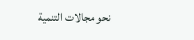نحو مجالات التنمية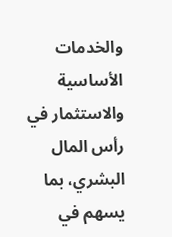والخدمات الأساسية والاستثمار في رأس المال البشري، بما يسهم في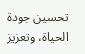تحسين جودة الحياة، وتعزيز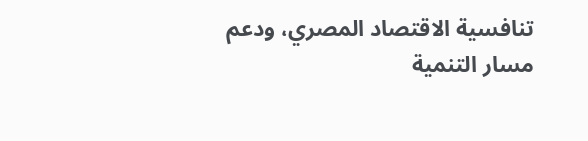تنافسية الاقتصاد المصري، ودعم مسار التنمية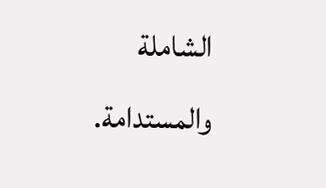الشاملة والمستدامة.